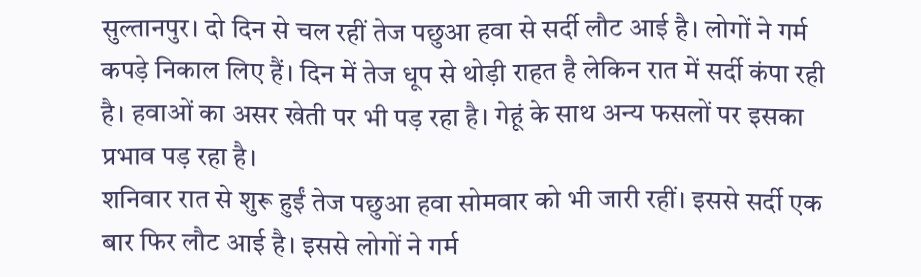सुल्तानपुर। दो दिन से चल रहीं तेज पछुआ हवा से सर्दी लौट आई है। लोगों ने गर्म कपड़े निकाल लिए हैं। दिन में तेज धूप से थोड़ी राहत है लेकिन रात में सर्दी कंपा रही है। हवाओं का असर खेती पर भी पड़ रहा है। गेहूं के साथ अन्य फसलों पर इसका प्रभाव पड़ रहा है।
शनिवार रात से शुरू हुईं तेज पछुआ हवा सोमवार को भी जारी रहीं। इससे सर्दी एक बार फिर लौट आई है। इससे लोगों ने गर्म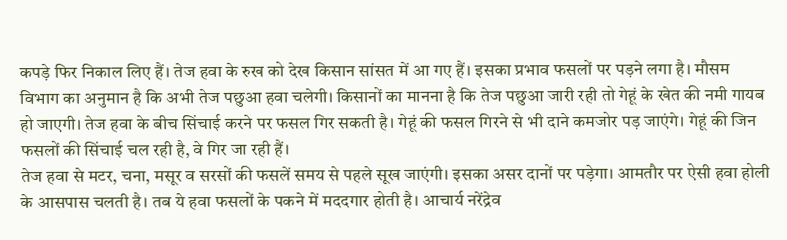कपड़े फिर निकाल लिए हैं। तेज हवा के रुख को देख किसान सांसत में आ गए हैं। इसका प्रभाव फसलों पर पड़ने लगा है। मौसम विभाग का अनुमान है कि अभी तेज पछुआ हवा चलेगी। किसानों का मानना है कि तेज पछुआ जारी रही तो गेहूं के खेत की नमी गायब हो जाएगी। तेज हवा के बीच सिंचाई करने पर फसल गिर सकती है। गेहूं की फसल गिरने से भी दाने कमजोर पड़ जाएंगे। गेहूं की जिन फसलों की सिंचाई चल रही है, वे गिर जा रही हैं।
तेज हवा से मटर, चना, मसूर व सरसों की फसलें समय से पहले सूख जाएंगी। इसका असर दानों पर पड़ेगा। आमतौर पर ऐसी हवा होली के आसपास चलती है। तब ये हवा फसलों के पकने में मददगार होती है। आचार्य नरेंद्रेव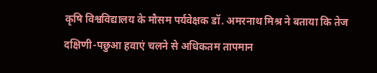कृषि विश्वविद्यालय के मौसम पर्यवेक्षक डॉ. अमरनाथ मिश्र ने बताया कि तेज दक्षिणी-पछुआ हवाएं चलने से अधिकतम तापमान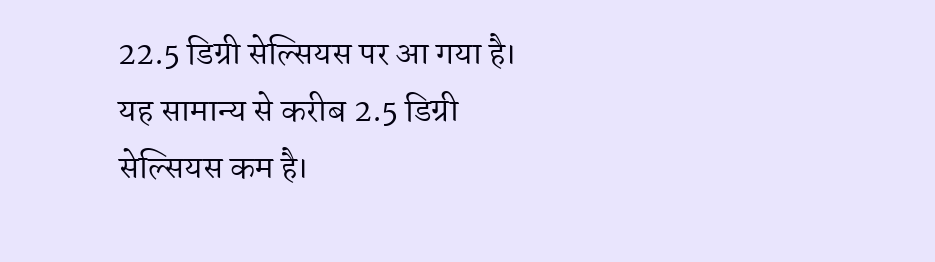22.5 डिग्री सेल्सियस पर आ गया है। यह सामान्य से करीब 2.5 डिग्री सेल्सियस कम है।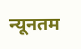न्यूनतम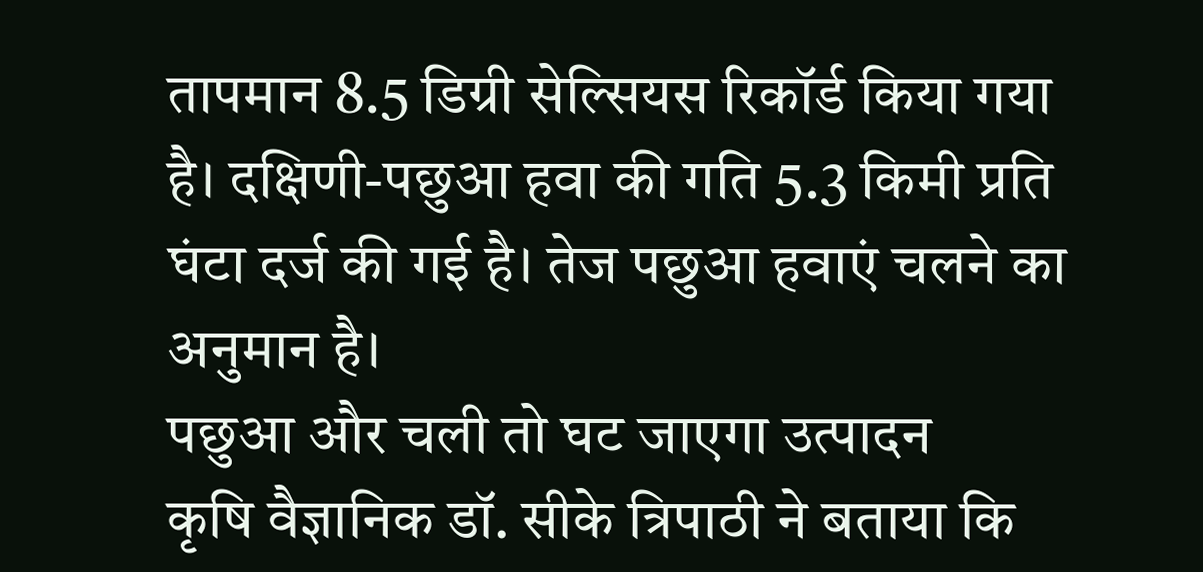तापमान 8.5 डिग्री सेल्सियस रिकॉर्ड किया गया है। दक्षिणी-पछुआ हवा की गति 5.3 किमी प्रति घंटा दर्ज की गई है। तेज पछुआ हवाएं चलने का अनुमान है।
पछुआ और चली तो घट जाएगा उत्पादन
कृषि वैज्ञानिक डॉ. सीके त्रिपाठी ने बताया कि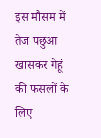इस मौसम में तेज पछुआ खासकर गेहूं की फसलों के लिए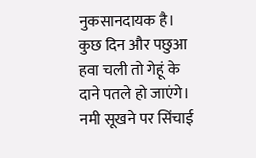नुकसानदायक है। कुछ दिन और पछुआ हवा चली तो गेहूं के दाने पतले हो जाएंगे। नमी सूखने पर सिंचाई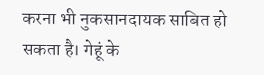करना भी नुकसानदायक साबित हो सकता है। गेहूं के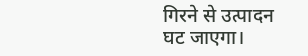गिरने से उत्पादन घट जाएगा।